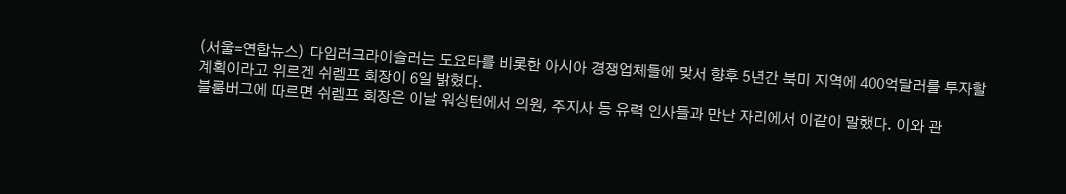(서울=연합뉴스) 다임러크라이슬러는 도요타를 비롯한 아시아 경쟁업체들에 맞서 향후 5년간 북미 지역에 400억달러를 투자할 계획이라고 위르겐 쉬렘프 회장이 6일 밝혔다.
블룸버그에 따르면 쉬렘프 회장은 이날 워싱턴에서 의원, 주지사 등 유력 인사들과 만난 자리에서 이같이 말했다. 이와 관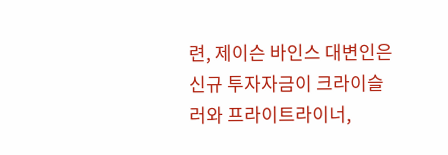련, 제이슨 바인스 대변인은 신규 투자자금이 크라이슬러와 프라이트라이너,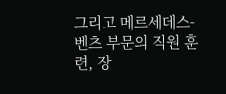그리고 메르세데스-벤츠 부문의 직원 훈련, 장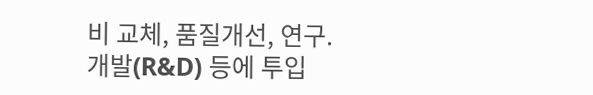비 교체, 품질개선, 연구.개발(R&D) 등에 투입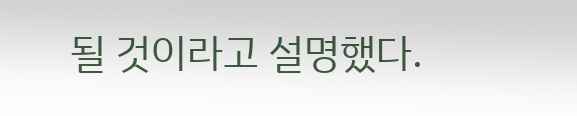될 것이라고 설명했다.